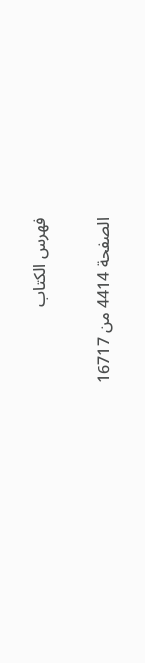فهرس الكتاب

الصفحة 4414 من 16717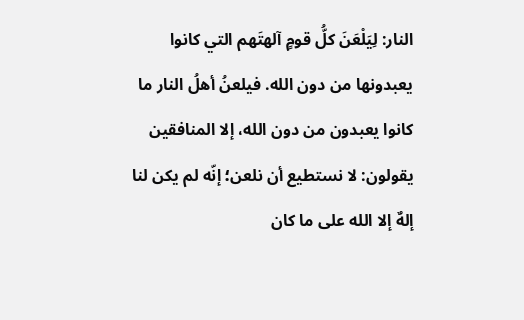النار: لِيَلْعَنَ كلُّ قومٍ آلهتَهم التي كانوا يعبدونها من دون الله. فيلعنُ أهلُ النار ما كانوا يعبدون من دون الله، إلا المنافقين يقولون: لا نستطيع أن نلعن؛ إنّه لم يكن لنا إلهٌ إلا الله على ما كان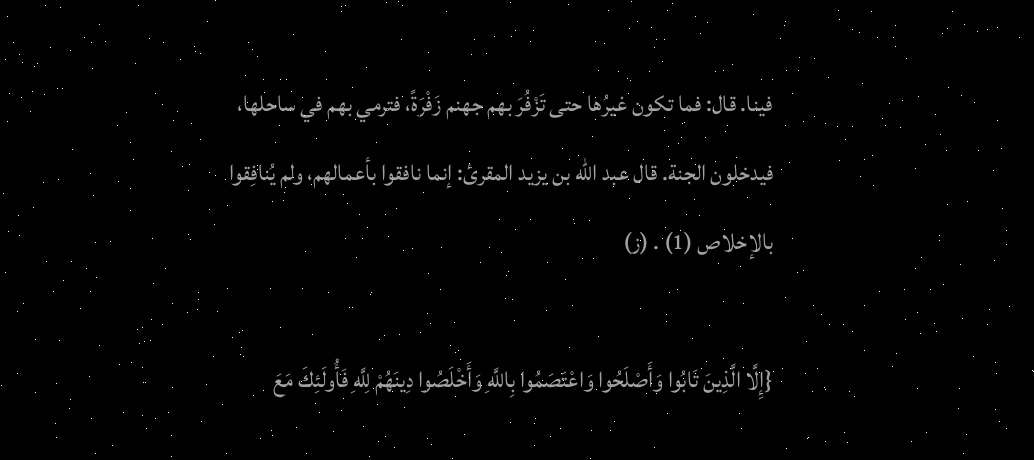فينا. قال: فما تكون غيرُها حتى تَزْفُرَ بهم جهنم زَفْرَةً، فترمي بهم في ساحلها، فيدخلون الجنة. قال عبد الله بن يزيد المقرئ: إنما نافقوا بأعمالهم، ولم يُنافِقوا بالإخلاص (1) . (ز)

{إِلَّا الَّذِينَ تَابُوا وَأَصْلَحُوا وَاعْتَصَمُوا بِاللَّهِ وَأَخْلَصُوا دِينَهُمْ لِلَّهِ فَأُولَئِكَ مَعَ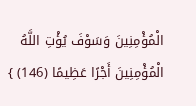الْمُؤْمِنِينَ وَسَوْفَ يُؤْتِ اللَّهُ الْمُؤْمِنِينَ أَجْرًا عَظِيمًا (146) }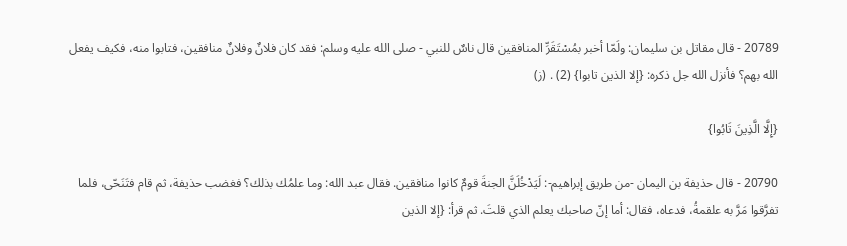20789 - قال مقاتل بن سليمان: ولَمّا أخبر بمُسْتَقَرِّ المنافقين قال ناسٌ للنبي - صلى الله عليه وسلم: فقد كان فلانٌ وفلانٌ منافقين، فتابوا منه، فكيف يفعل الله بهم؟ فأنزل الله جل ذكره: {إلا الذين تابوا} (2) . (ز)

{إِلَّا الَّذِينَ تَابُوا}

20790 - قال حذيفة بن اليمان -من طريق إبراهيم-: لَيَدْخُلَنَّ الجنةَ قومٌ كانوا منافقين. فقال عبد الله: وما علمُك بذلك؟ فغضب حذيفة، ثم قام فتَنَحّى، فلما تفرَّقوا مَرَّ به علقمةُ، فدعاه، فقال: أما إنّ صاحبك يعلم الذي قلتَ. ثم قرأ: {إلا الذين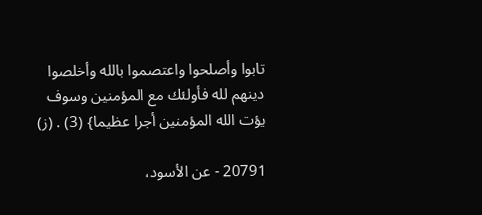تابوا وأصلحوا واعتصموا بالله وأخلصوا دينهم لله فأولئك مع المؤمنين وسوف يؤت الله المؤمنين أجرا عظيما} (3) . (ز)

20791 - عن الأسود،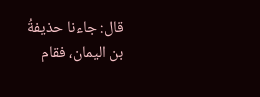قال: جاءنا حذيفةُ بن اليمان، فقام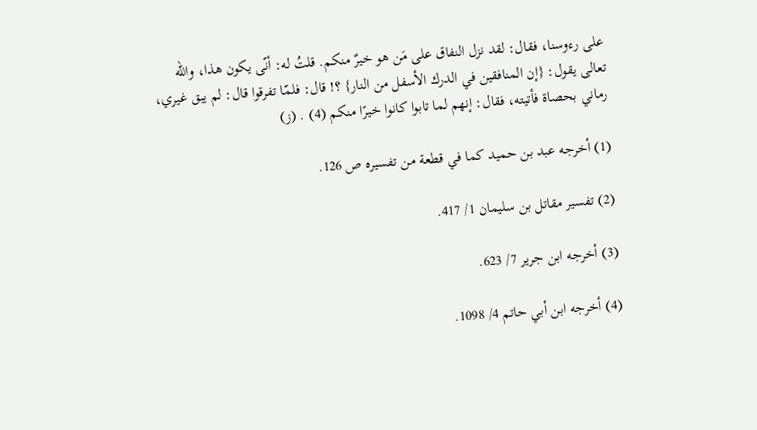على رءوسنا، فقال: لقد نزل النفاق على مَن هو خيرٌ منكم. قلتُ له: أنّى يكون هذا، والله تعالى يقول: {إن المنافقين في الدرك الأسفل من النار} ؟! قال: فلمّا تفرقوا قال: لم يبق غيري، رماني بحصاة فأتيته، فقال: إنهم لما تابوا كانوا خيرًا منكم (4) . (ز)

(1) أخرجه عبد بن حميد كما في قطعة من تفسيره ص 126.

(2) تفسير مقاتل بن سليمان 1/ 417.

(3) أخرجه ابن جرير 7/ 623.

(4) أخرجه ابن أبي حاتم 4/ 1098.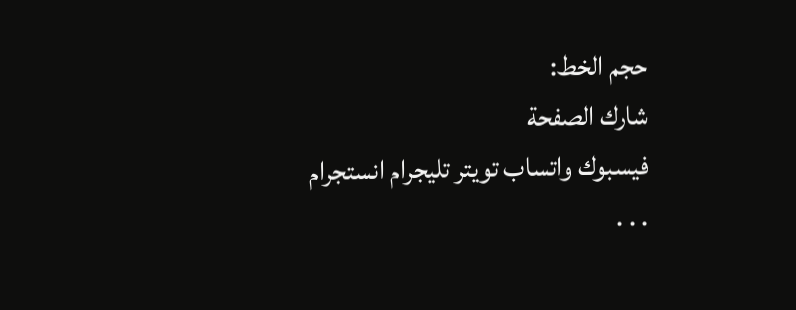حجم الخط:
شارك الصفحة
فيسبوك واتساب تويتر تليجرام انستجرام
. . .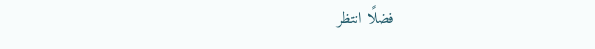فضلًا انتظر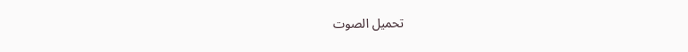تحميل الصوت